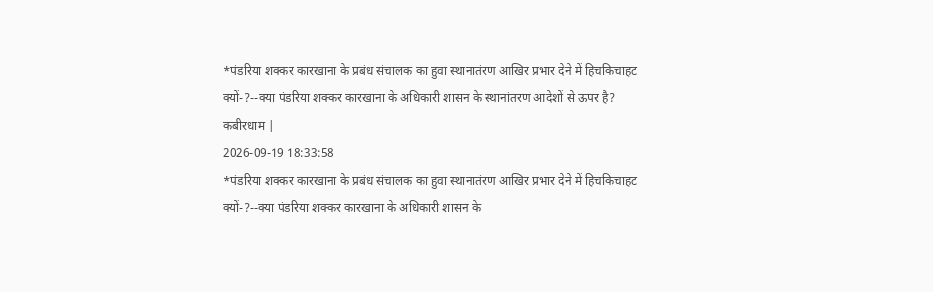*पंडरिया शक्कर कारखाना के प्रबंध संचालक का हुवा स्थानातंरण आखिर प्रभार देने में हिचकिचाहट क्यों-?--क्या पंडरिया शक्कर कारखाना के अधिकारी शासन के स्थानांतरण आदेशों से ऊपर है?
कबीरधाम |
2026-09-19 18:33:58
*पंडरिया शक्कर कारखाना के प्रबंध संचालक का हुवा स्थानातंरण आखिर प्रभार देने में हिचकिचाहट क्यों-?--क्या पंडरिया शक्कर कारखाना के अधिकारी शासन के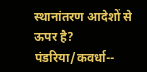स्थानांतरण आदेशों से ऊपर है?
पंडरिया/कवर्धा--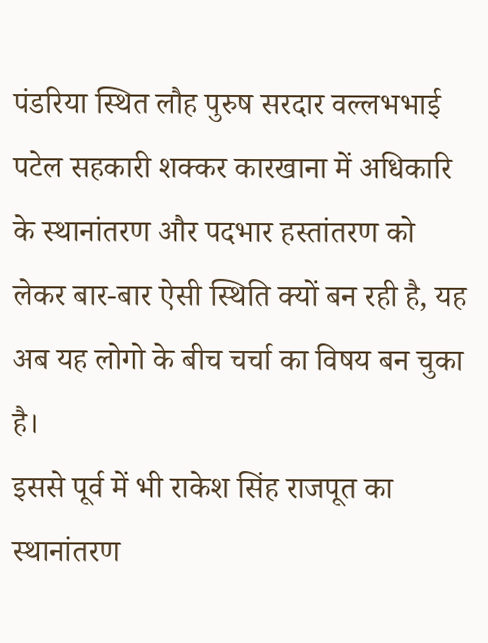पंडरिया स्थित लौह पुरुष सरदार वल्लभभाई पटेल सहकारी शक्कर कारखाना में अधिकारि के स्थानांतरण और पदभार हस्तांतरण को लेकर बार-बार ऐसी स्थिति क्यों बन रही है, यह अब यह लोगो के बीच चर्चा का विषय बन चुका है।
इससे पूर्व में भी राकेश सिंह राजपूत का स्थानांतरण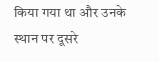किया गया था और उनके स्थान पर दूसरे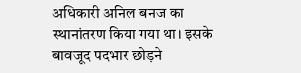अधिकारी अनिल बनज का स्थानांतरण किया गया था। इसके बावजूद पदभार छोड़ने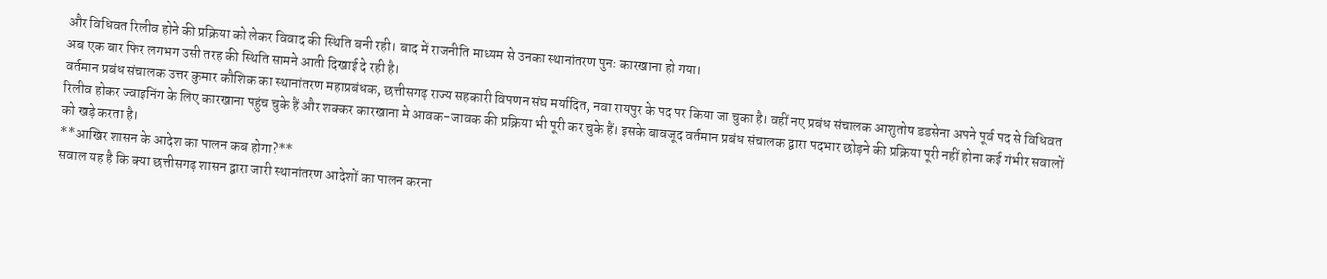और विधिवत रिलीव होने की प्रक्रिया को लेकर विवाद की स्थिति बनी रही। बाद में राजनीति माध्यम से उनका स्थानांतरण पुनः कारखाना हो गया।
अब एक बार फिर लगभग उसी तरह की स्थिति सामने आती दिखाई दे रही है।
वर्तमान प्रबंध संचालक उत्तर कुमार कौशिक का स्थानांतरण महाप्रबंधक, छत्तीसगढ़ राज्य सहकारी विपणन संघ मर्यादित, नवा रायपुर के पद पर किया जा चुका है। वहीं नए प्रबंध संचालक आशुतोष डडसेना अपने पूर्व पद से विधिवत रिलीव होकर ज्वाइनिंग के लिए कारखाना पहुंच चुके हैं और शक्कर कारखाना मे आवक-जावक की प्रक्रिया भी पूरी कर चुके हैं। इसके बावजूद वर्तमान प्रबंध संचालक द्वारा पदभार छोड़ने की प्रक्रिया पूरी नहीं होना कई गंभीर सवालों को खड़े करता है।
**आखिर शासन के आदेश का पालन कब होगा?**
सवाल यह है कि क्या छत्तीसगढ़ शासन द्वारा जारी स्थानांतरण आदेशों का पालन करना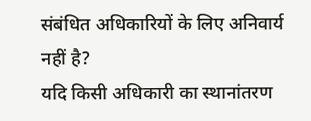संबंधित अधिकारियों के लिए अनिवार्य नहीं है?
यदि किसी अधिकारी का स्थानांतरण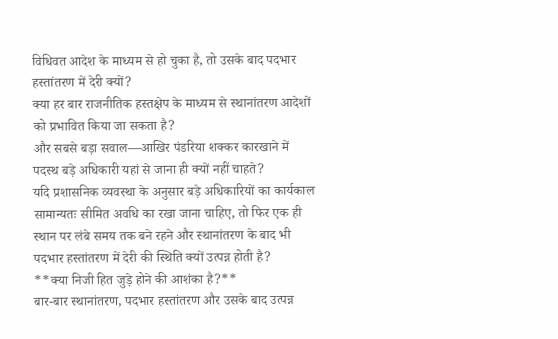विधिवत आदेश के माध्यम से हो चुका है, तो उसके बाद पदभार हस्तांतरण में देरी क्यों?
क्या हर बार राजनीतिक हस्तक्षेप के माध्यम से स्थानांतरण आदेशों को प्रभावित किया जा सकता है?
और सबसे बड़ा सवाल—आखिर पंडरिया शक्कर कारखाने में पदस्थ बड़े अधिकारी यहां से जाना ही क्यों नहीं चाहते?
यदि प्रशासनिक व्यवस्था के अनुसार बड़े अधिकारियों का कार्यकाल सामान्यतः सीमित अवधि का रखा जाना चाहिए, तो फिर एक ही स्थान पर लंबे समय तक बने रहने और स्थानांतरण के बाद भी पदभार हस्तांतरण में देरी की स्थिति क्यों उत्पन्न होती है?
**क्या निजी हित जुड़े होने की आशंका है?**
बार-बार स्थानांतरण, पदभार हस्तांतरण और उसके बाद उत्पन्न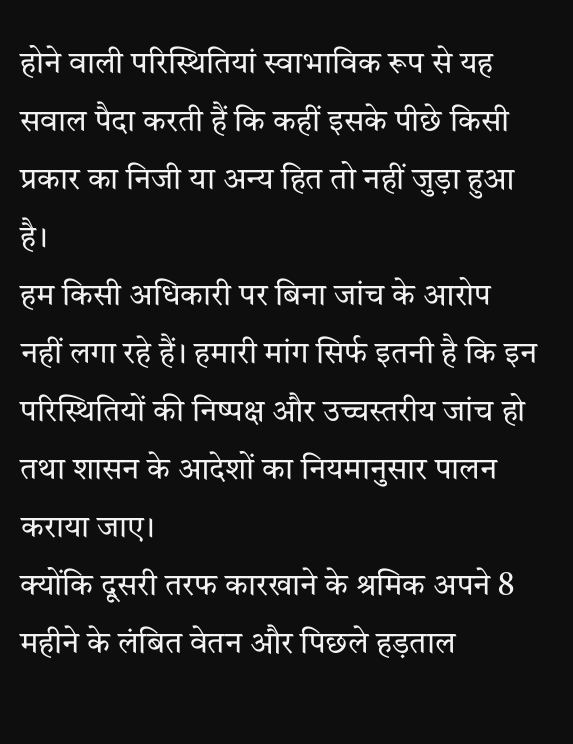होने वाली परिस्थितियां स्वाभाविक रूप से यह सवाल पैदा करती हैं कि कहीं इसके पीछे किसी प्रकार का निजी या अन्य हित तो नहीं जुड़ा हुआ है।
हम किसी अधिकारी पर बिना जांच के आरोप नहीं लगा रहे हैं। हमारी मांग सिर्फ इतनी है कि इन परिस्थितियों की निष्पक्ष और उच्चस्तरीय जांच हो तथा शासन के आदेशों का नियमानुसार पालन कराया जाए।
क्योंकि दूसरी तरफ कारखाने के श्रमिक अपने 8 महीने के लंबित वेतन और पिछले हड़ताल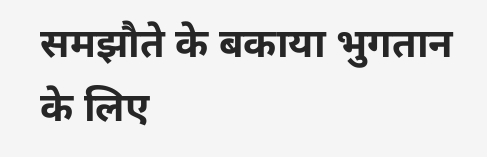समझौते के बकाया भुगतान के लिए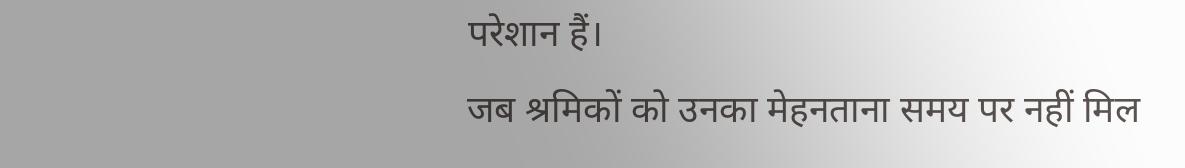परेशान हैं।
जब श्रमिकों को उनका मेहनताना समय पर नहीं मिल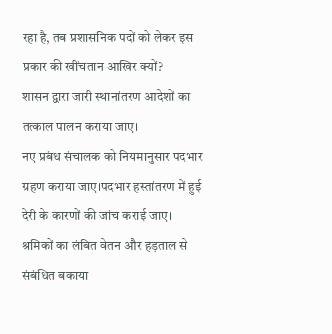रहा है, तब प्रशासनिक पदों को लेकर इस प्रकार की खींचतान आखिर क्यों?
शासन द्वारा जारी स्थानांतरण आदेशों का तत्काल पालन कराया जाए।
नए प्रबंध संचालक को नियमानुसार पदभार ग्रहण कराया जाए।पदभार हस्तांतरण में हुई देरी के कारणों की जांच कराई जाए।
श्रमिकों का लंबित वेतन और हड़ताल से संबंधित बकाया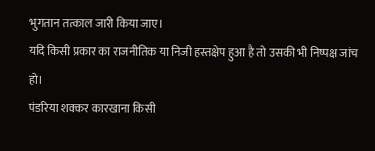भुगतान तत्काल जारी किया जाए।
यदि किसी प्रकार का राजनीतिक या निजी हस्तक्षेप हुआ है तो उसकी भी निष्पक्ष जांच हो।
पंडरिया शक्कर कारखाना किसी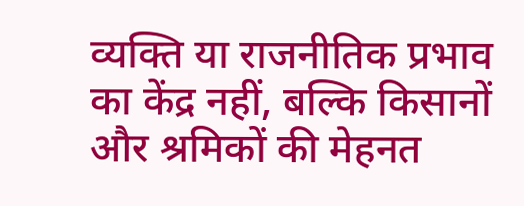व्यक्ति या राजनीतिक प्रभाव का केंद्र नहीं, बल्कि किसानों और श्रमिकों की मेहनत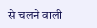से चलने वाली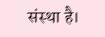संस्था है।